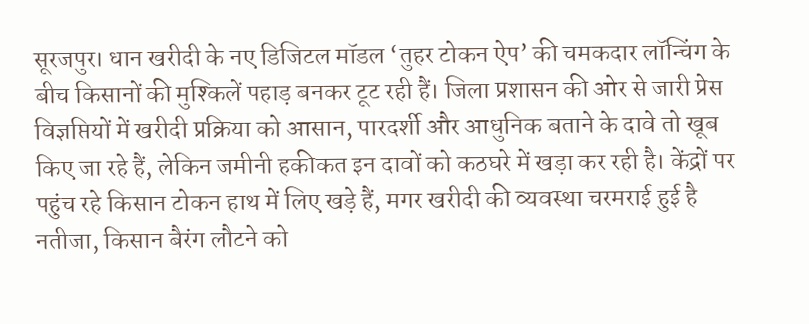सूरजपुर। धान खरीदी के नए डिजिटल मॉडल ‘तुहर टोकन ऐप’ की चमकदार लॉन्चिंग के बीच किसानों की मुश्किलें पहाड़ बनकर टूट रही हैं। जिला प्रशासन की ओर से जारी प्रेस विज्ञप्तियों में खरीदी प्रक्रिया को आसान, पारदर्शी और आधुनिक बताने के दावे तो खूब किए जा रहे हैं, लेकिन जमीनी हकीकत इन दावों को कठघरे में खड़ा कर रही है। केंद्रों पर पहुंच रहे किसान टोकन हाथ में लिए खड़े हैं, मगर खरीदी की व्यवस्था चरमराई हुई है नतीजा, किसान बैरंग लौटने को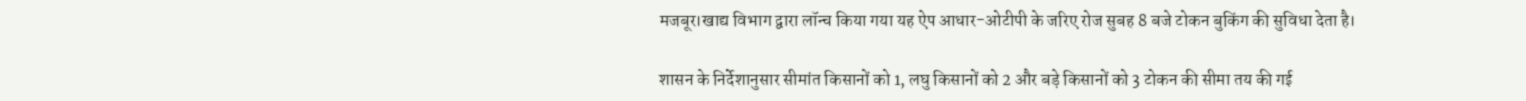मजबूर।खाद्य विभाग द्वारा लॉन्च किया गया यह ऐप आधार-ओटीपी के जरिए रोज सुबह 8 बजे टोकन बुकिंग की सुविधा देता है।

शासन के निर्देशानुसार सीमांत किसानों को 1, लघु किसानों को 2 और बड़े किसानों को 3 टोकन की सीमा तय की गई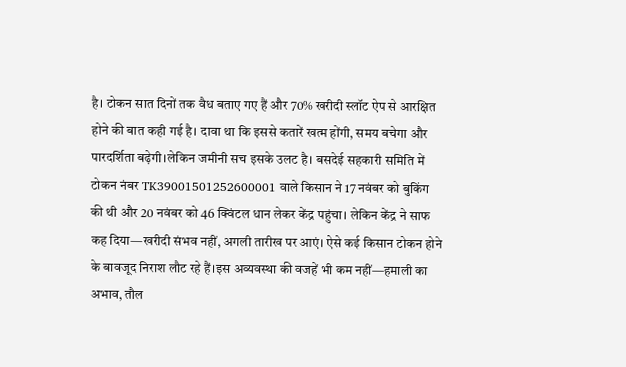है। टोकन सात दिनों तक वैध बताए गए हैं और 70% खरीदी स्लॉट ऐप से आरक्षित होने की बात कही गई है। दावा था कि इससे कतारें खत्म होंगी, समय बचेगा और पारदर्शिता बढ़ेगी।लेकिन जमीनी सच इसके उलट है। बसदेई सहकारी समिति में टोकन नंबर TK39001501252600001 वाले किसान ने 17 नवंबर को बुकिंग की थी और 20 नवंबर को 46 क्विंटल धान लेकर केंद्र पहुंचा। लेकिन केंद्र ने साफ कह दिया—खरीदी संभव नहीं, अगली तारीख पर आएं। ऐसे कई किसान टोकन होने के बावजूद निराश लौट रहे हैं।इस अव्यवस्था की वजहें भी कम नहीं—हमाली का अभाव, तौल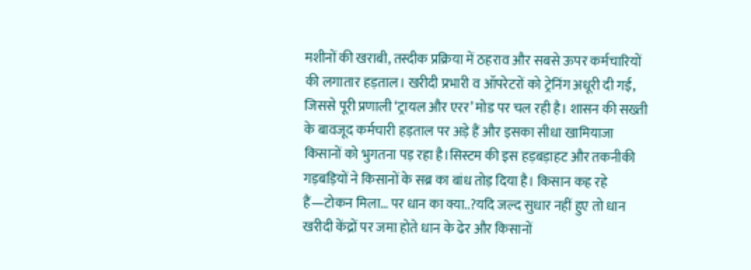मशीनों की खराबी, तस्दीक प्रक्रिया में ठहराव और सबसे ऊपर कर्मचारियों की लगातार हड़ताल। खरीदी प्रभारी व ऑपरेटरों को ट्रेनिंग अधूरी दी गई, जिससे पूरी प्रणाली ‘ट्रायल और एरर’ मोड पर चल रही है। शासन की सख्ती के बावजूद कर्मचारी हड़ताल पर अड़े हैं और इसका सीधा खामियाजा किसानों को भुगतना पड़ रहा है।सिस्टम की इस हड़बड़ाहट और तकनीकी गड़बड़ियों ने किसानों के सब्र का बांध तोड़ दिया है। किसान कह रहे हैं—टोकन मिला… पर धान का क्या..?यदि जल्द सुधार नहीं हुए तो धान खरीदी केंद्रों पर जमा होते धान के ढेर और किसानों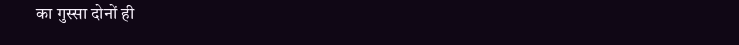का गुस्सा दोनों ही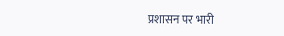प्रशासन पर भारी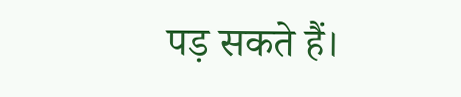पड़ सकते हैं।